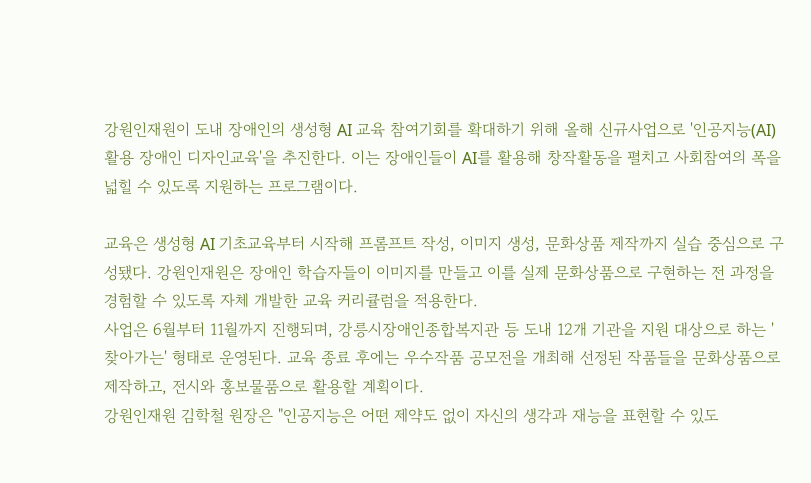강원인재원이 도내 장애인의 생성형 AI 교육 참여기회를 확대하기 위해 올해 신규사업으로 '인공지능(AI) 활용 장애인 디자인교육'을 추진한다. 이는 장애인들이 AI를 활용해 창작활동을 펼치고 사회참여의 폭을 넓힐 수 있도록 지원하는 프로그램이다.

교육은 생성형 AI 기초교육부터 시작해 프롬프트 작성, 이미지 생성, 문화상품 제작까지 실습 중심으로 구성됐다. 강원인재원은 장애인 학습자들이 이미지를 만들고 이를 실제 문화상품으로 구현하는 전 과정을 경험할 수 있도록 자체 개발한 교육 커리큘럼을 적용한다.
사업은 6월부터 11월까지 진행되며, 강릉시장애인종합복지관 등 도내 12개 기관을 지원 대상으로 하는 '찾아가는' 형태로 운영된다. 교육 종료 후에는 우수작품 공모전을 개최해 선정된 작품들을 문화상품으로 제작하고, 전시와 홍보물품으로 활용할 계획이다.
강원인재원 김학철 원장은 "인공지능은 어떤 제약도 없이 자신의 생각과 재능을 표현할 수 있도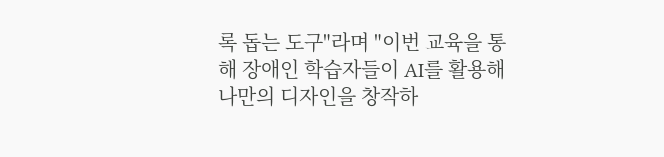록 돕는 도구"라며 "이번 교육을 통해 장애인 학습자들이 AI를 활용해 나만의 디자인을 창작하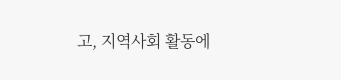고, 지역사회 활동에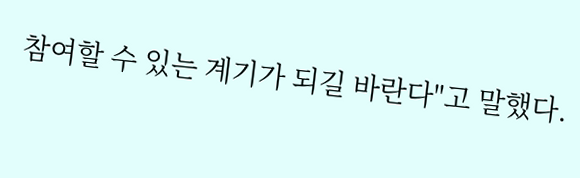참여할 수 있는 계기가 되길 바란다"고 말했다.